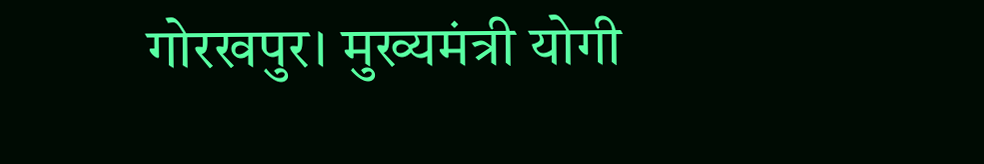गोरखपुर। मुख्यमंत्री योगी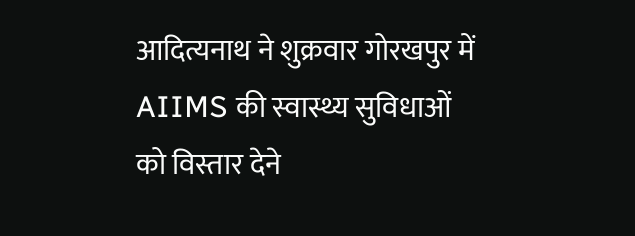आदित्यनाथ ने शुक्रवार गोरखपुर में AIIMS की स्वास्थ्य सुविधाओं को विस्तार देने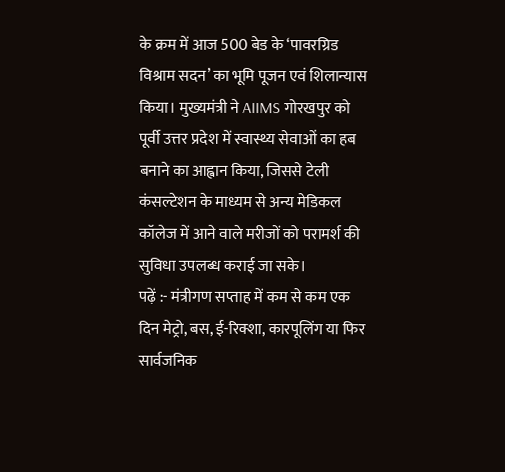के क्रम में आज 500 बेड के ‘पावरग्रिड विश्राम सदन’ का भूमि पूजन एवं शिलान्यास किया। मुख्यमंत्री ने AIIMS गोरखपुर को पूर्वी उत्तर प्रदेश में स्वास्थ्य सेवाओं का हब बनाने का आह्वान किया, जिससे टेली कंसल्टेशन के माध्यम से अन्य मेडिकल कॉलेज में आने वाले मरीजों को परामर्श की सुविधा उपलब्ध कराई जा सके।
पढ़ें :- मंत्रीगण सप्ताह में कम से कम एक दिन मेट्रो, बस, ई-रिक्शा, कारपूलिंग या फिर सार्वजनिक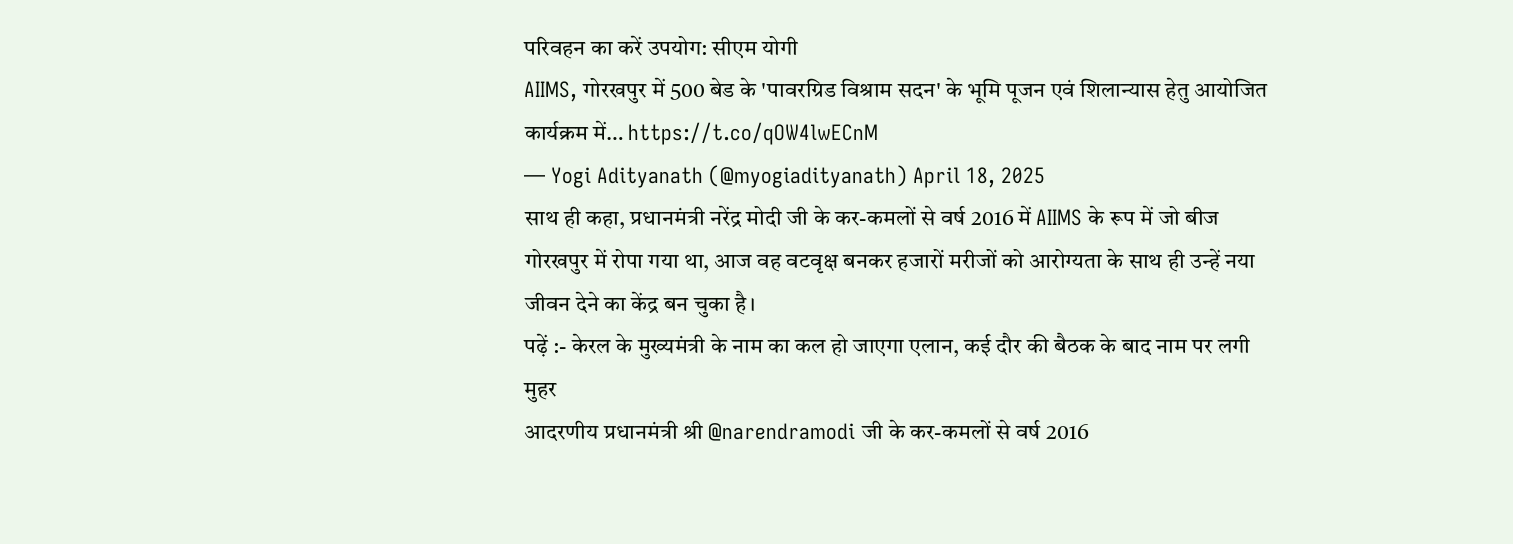परिवहन का करें उपयोग: सीएम योगी
AIIMS, गोरखपुर में 500 बेड के 'पावरग्रिड विश्राम सदन' के भूमि पूजन एवं शिलान्यास हेतु आयोजित कार्यक्रम में… https://t.co/qOW4lwECnM
— Yogi Adityanath (@myogiadityanath) April 18, 2025
साथ ही कहा, प्रधानमंत्री नरेंद्र मोदी जी के कर-कमलों से वर्ष 2016 में AIIMS के रूप में जो बीज गोरखपुर में रोपा गया था, आज वह वटवृक्ष बनकर हजारों मरीजों को आरोग्यता के साथ ही उन्हें नया जीवन देने का केंद्र बन चुका है।
पढ़ें :- केरल के मुख्यमंत्री के नाम का कल हो जाएगा एलान, कई दौर की बैठक के बाद नाम पर लगी मुहर
आदरणीय प्रधानमंत्री श्री @narendramodi जी के कर-कमलों से वर्ष 2016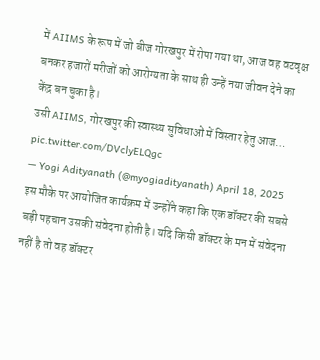में AIIMS के रूप में जो बीज गोरखपुर में रोपा गया था, आज वह वटवृक्ष बनकर हजारों मरीजों को आरोग्यता के साथ ही उन्हें नया जीवन देने का केंद्र बन चुका है।
उसी AIIMS, गोरखपुर की स्वास्थ्य सुविधाओं में विस्तार हेतु आज… pic.twitter.com/DVclyELQgc
— Yogi Adityanath (@myogiadityanath) April 18, 2025
इस मौके पर आयोजित कार्यक्रम में उन्होंने कहा कि एक डॉक्टर की सबसे बड़ी पहचान उसकी संवेदना होती है। यदि किसी डॉक्टर के मन में संवेदना नहीं है तो वह डॉक्टर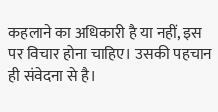कहलाने का अधिकारी है या नहीं, इस पर विचार होना चाहिए। उसकी पहचान ही संवेदना से है।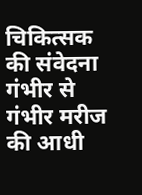चिकित्सक की संवेदना गंभीर से गंभीर मरीज की आधी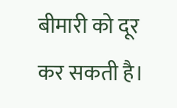बीमारी को दूर कर सकती है।